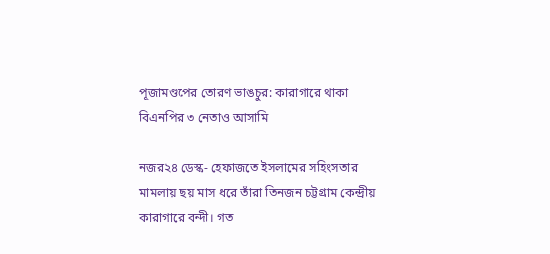পূজামণ্ডপের তোরণ ভাঙচুর: কারাগারে থাকা বিএনপির ৩ নেতাও আসামি

নজর২৪ ডেস্ক- হেফাজতে ইসলামের সহিংসতার মামলায় ছয় মাস ধরে তাঁরা তিনজন চট্টগ্রাম কেন্দ্রীয় কারাগারে বন্দী। গত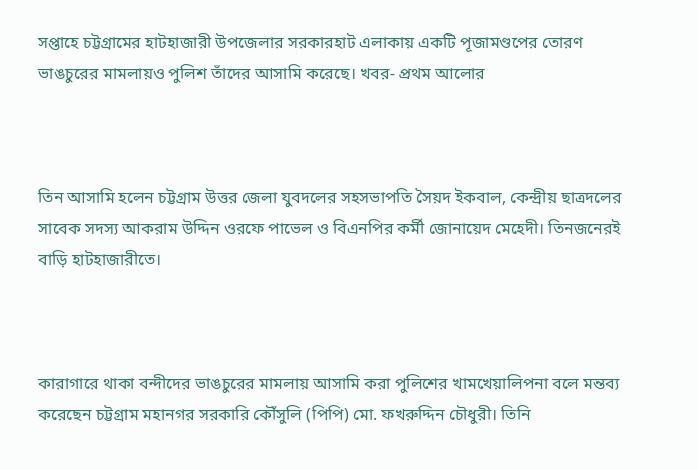সপ্তাহে চট্টগ্রামের হাটহাজারী উপজেলার সরকারহাট এলাকায় একটি পূজামণ্ডপের তোরণ ভাঙচুরের মামলায়ও পুলিশ তাঁদের আসামি করেছে। খবর- প্রথম আলোর



তিন আসামি হলেন চট্টগ্রাম উত্তর জেলা যুবদলের সহসভাপতি সৈয়দ ইকবাল, কেন্দ্রীয় ছাত্রদলের সাবেক সদস্য আকরাম উদ্দিন ওরফে পাভেল ও বিএনপির কর্মী জোনায়েদ মেহেদী। তিনজনেরই বাড়ি হাটহাজারীতে।



কারাগারে থাকা বন্দীদের ভাঙচুরের মামলায় আসামি করা পুলিশের খামখেয়ালিপনা বলে মন্তব্য করেছেন চট্টগ্রাম মহানগর সরকারি কৌঁসুলি (পিপি) মো. ফখরুদ্দিন চৌধুরী। তিনি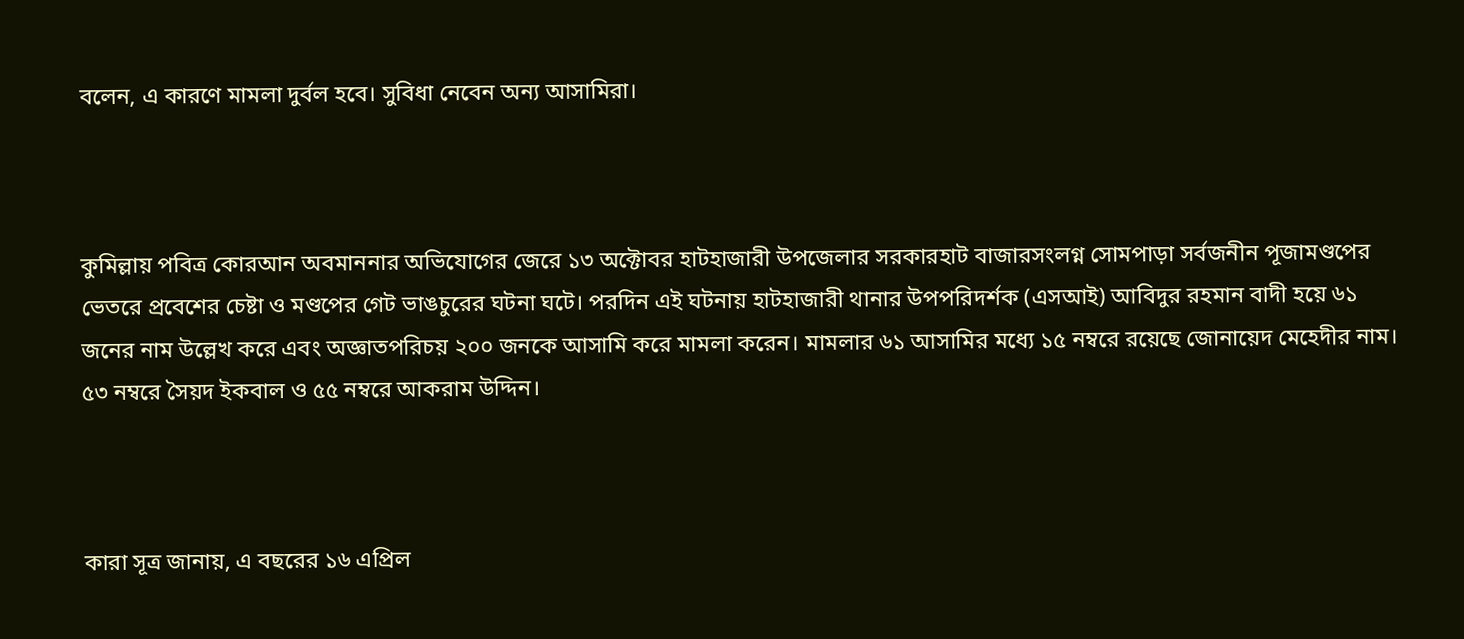বলেন, এ কারণে মামলা দুর্বল হবে। সুবিধা নেবেন অন্য আসামিরা।



কুমিল্লায় পবিত্র কোরআন অবমাননার অভিযোগের জেরে ১৩ অক্টোবর হাটহাজারী উপজেলার সরকারহাট বাজারসংলগ্ন সোমপাড়া সর্বজনীন পূজামণ্ডপের ভেতরে প্রবেশের চেষ্টা ও মণ্ডপের গেট ভাঙচুরের ঘটনা ঘটে। পরদিন এই ঘটনায় হাটহাজারী থানার উপপরিদর্শক (এসআই) আবিদুর রহমান বাদী হয়ে ৬১ জনের নাম উল্লেখ করে এবং অজ্ঞাতপরিচয় ২০০ জনকে আসামি করে মামলা করেন। মামলার ৬১ আসামির মধ্যে ১৫ নম্বরে রয়েছে জোনায়েদ মেহেদীর নাম। ৫৩ নম্বরে সৈয়দ ইকবাল ও ৫৫ নম্বরে আকরাম উদ্দিন।



কারা সূত্র জানায়, এ বছরের ১৬ এপ্রিল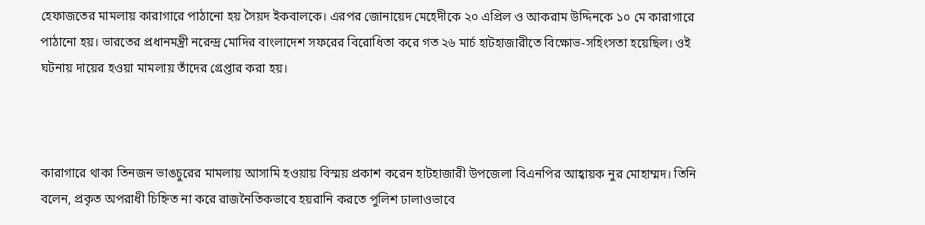হেফাজতের মামলায় কারাগারে পাঠানো হয় সৈয়দ ইকবালকে। এরপর জোনায়েদ মেহেদীকে ২০ এপ্রিল ও আকরাম উদ্দিনকে ১০ মে কারাগারে পাঠানো হয়। ভারতের প্রধানমন্ত্রী নরেন্দ্র মোদির বাংলাদেশ সফরের বিরোধিতা করে গত ২৬ মার্চ হাটহাজারীতে বিক্ষোভ-সহিংসতা হয়েছিল। ওই ঘটনায় দায়ের হওয়া মামলায় তাঁদের গ্রেপ্তার করা হয়।



কারাগারে থাকা তিনজন ভাঙচুরের মামলায় আসামি হওয়ায় বিস্ময় প্রকাশ করেন হাটহাজারী উপজেলা বিএনপির আহ্বায়ক নুর মোহাম্মদ। তিনি বলেন, প্রকৃত অপরাধী চিহ্নিত না করে রাজনৈতিকভাবে হয়রানি করতে পুলিশ ঢালাওভাবে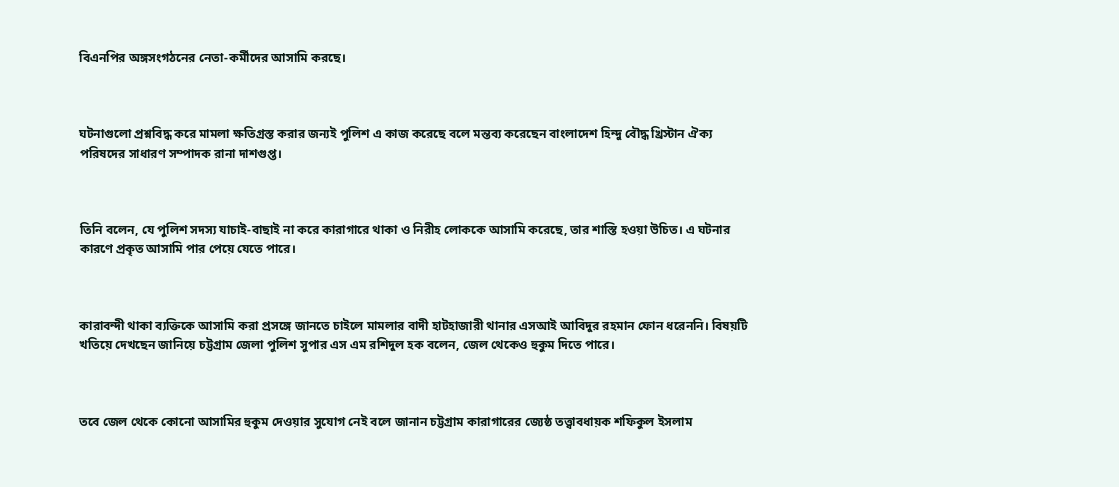বিএনপির অঙ্গসংগঠনের নেতা-কর্মীদের আসামি করছে।



ঘটনাগুলো প্রশ্নবিদ্ধ করে মামলা ক্ষতিগ্রস্ত করার জন্যই পুলিশ এ কাজ করেছে বলে মন্তব্য করেছেন বাংলাদেশ হিন্দু বৌদ্ধ খ্রিস্টান ঐক্য পরিষদের সাধারণ সম্পাদক রানা দাশগুপ্ত।



তিনি বলেন, যে পুলিশ সদস্য যাচাই-বাছাই না করে কারাগারে থাকা ও নিরীহ লোককে আসামি করেছে, তার শাস্তি হওয়া উচিত। এ ঘটনার কারণে প্রকৃত আসামি পার পেয়ে যেতে পারে।



কারাবন্দী থাকা ব্যক্তিকে আসামি করা প্রসঙ্গে জানতে চাইলে মামলার বাদী হাটহাজারী থানার এসআই আবিদুর রহমান ফোন ধরেননি। বিষয়টি খতিয়ে দেখছেন জানিয়ে চট্টগ্রাম জেলা পুলিশ সুপার এস এম রশিদুল হক বলেন, জেল থেকেও হুকুম দিতে পারে।



তবে জেল থেকে কোনো আসামির হুকুম দেওয়ার সুযোগ নেই বলে জানান চট্টগ্রাম কারাগারের জ্যেষ্ঠ তত্ত্বাবধায়ক শফিকুল ইসলাম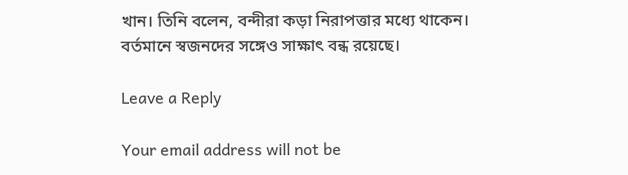খান। তিনি বলেন, বন্দীরা কড়া নিরাপত্তার মধ্যে থাকেন। বর্তমানে স্বজনদের সঙ্গেও সাক্ষাৎ বন্ধ রয়েছে।

Leave a Reply

Your email address will not be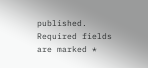published. Required fields are marked *